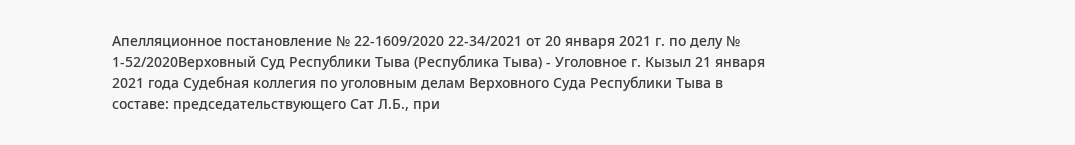Апелляционное постановление № 22-1609/2020 22-34/2021 от 20 января 2021 г. по делу № 1-52/2020Верховный Суд Республики Тыва (Республика Тыва) - Уголовное г. Кызыл 21 января 2021 года Судебная коллегия по уголовным делам Верховного Суда Республики Тыва в составе: председательствующего Сат Л.Б., при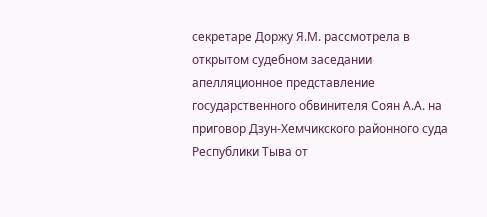секретаре Доржу Я.М. рассмотрела в открытом судебном заседании апелляционное представление государственного обвинителя Соян А.А. на приговор Дзун-Хемчикского районного суда Республики Тыва от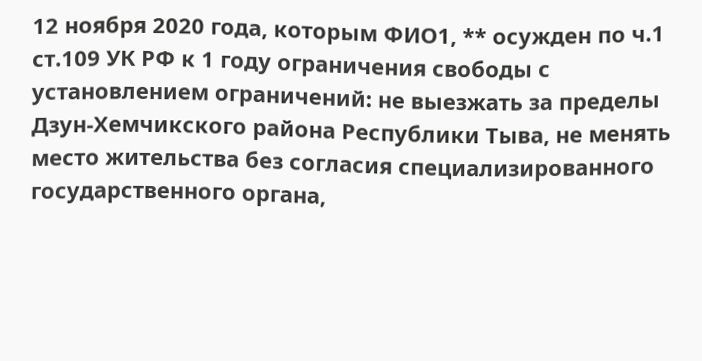12 ноября 2020 года, которым ФИО1, ** осужден по ч.1 ст.109 УК РФ к 1 году ограничения свободы с установлением ограничений: не выезжать за пределы Дзун-Хемчикского района Республики Тыва, не менять место жительства без согласия специализированного государственного органа,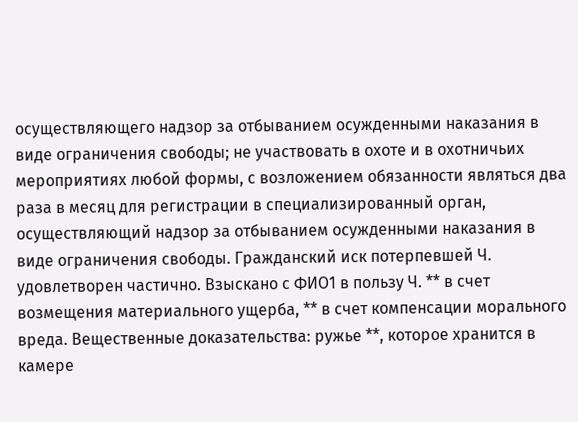осуществляющего надзор за отбыванием осужденными наказания в виде ограничения свободы; не участвовать в охоте и в охотничьих мероприятиях любой формы, с возложением обязанности являться два раза в месяц для регистрации в специализированный орган, осуществляющий надзор за отбыванием осужденными наказания в виде ограничения свободы. Гражданский иск потерпевшей Ч. удовлетворен частично. Взыскано с ФИО1 в пользу Ч. ** в счет возмещения материального ущерба, ** в счет компенсации морального вреда. Вещественные доказательства: ружье **, которое хранится в камере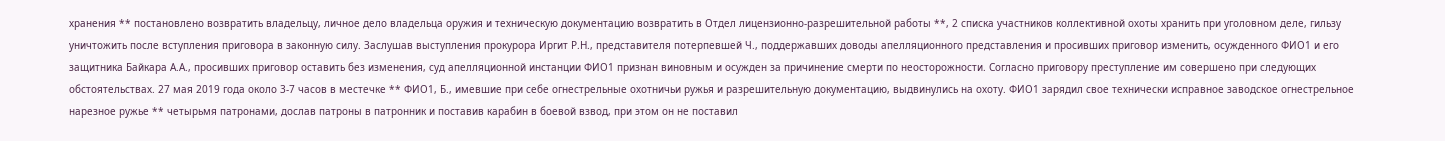хранения ** постановлено возвратить владельцу, личное дело владельца оружия и техническую документацию возвратить в Отдел лицензионно-разрешительной работы **, 2 списка участников коллективной охоты хранить при уголовном деле, гильзу уничтожить после вступления приговора в законную силу. Заслушав выступления прокурора Иргит Р.Н., представителя потерпевшей Ч., поддержавших доводы апелляционного представления и просивших приговор изменить, осужденного ФИО1 и его защитника Байкара А.А., просивших приговор оставить без изменения, суд апелляционной инстанции ФИО1 признан виновным и осужден за причинение смерти по неосторожности. Согласно приговору преступление им совершено при следующих обстоятельствах. 27 мая 2019 года около 3-7 часов в местечке ** ФИО1, Б., имевшие при себе огнестрельные охотничьи ружья и разрешительную документацию, выдвинулись на охоту. ФИО1 зарядил свое технически исправное заводское огнестрельное нарезное ружье ** четырьмя патронами, дослав патроны в патронник и поставив карабин в боевой взвод, при этом он не поставил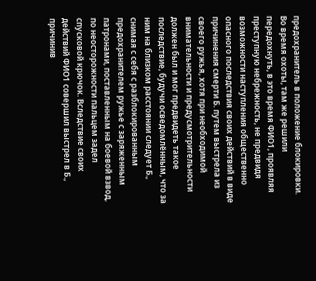предохранитель в положение блокировки. Во время охоты, там же решили передохнуть, в это время ФИО1, проявляя преступную небрежность, не предвидя возможности наступления общественно опасного последствия своих действий в виде причинения смерти Б. путем выстрела из своего ружья, хотя при необходимой внимательности и предусмотрительности должен был и мог предвидеть такое последствие, будучи осведомлённым, что за ним на близком расстоянии следует Б., снимая с себя с разблокированным предохранителем ружье с заряженным патронами, поставленным на боевой взвод, по неосторожности пальцем задел спусковой крючок. Вследствие своих действий ФИО1 совершил выстрел в Б., причинив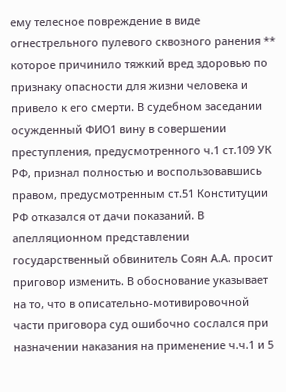ему телесное повреждение в виде огнестрельного пулевого сквозного ранения ** которое причинило тяжкий вред здоровью по признаку опасности для жизни человека и привело к его смерти. В судебном заседании осужденный ФИО1 вину в совершении преступления, предусмотренного ч.1 ст.109 УК РФ, признал полностью и воспользовавшись правом, предусмотренным ст.51 Конституции РФ отказался от дачи показаний. В апелляционном представлении государственный обвинитель Соян А.А. просит приговор изменить. В обоснование указывает на то, что в описательно-мотивировочной части приговора суд ошибочно сослался при назначении наказания на применение ч.ч.1 и 5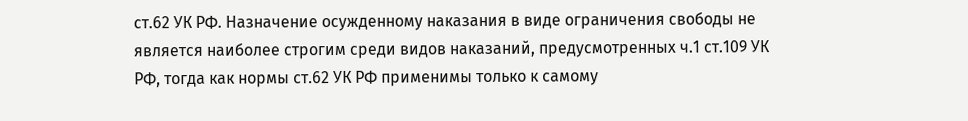ст.62 УК РФ. Назначение осужденному наказания в виде ограничения свободы не является наиболее строгим среди видов наказаний, предусмотренных ч.1 ст.109 УК РФ, тогда как нормы ст.62 УК РФ применимы только к самому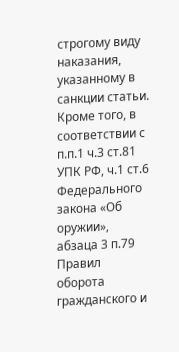строгому виду наказания, указанному в санкции статьи. Кроме того, в соответствии с п.п.1 ч.3 ст.81 УПК РФ, ч.1 ст.6 Федерального закона «Об оружии», абзаца 3 п.79 Правил оборота гражданского и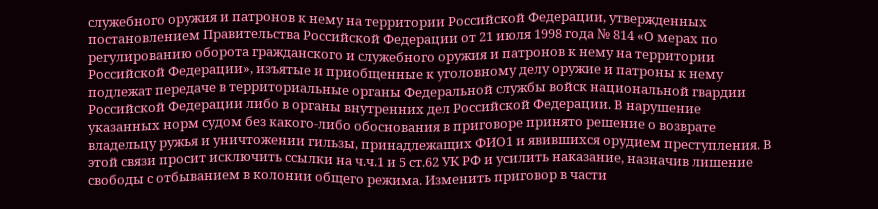служебного оружия и патронов к нему на территории Российской Федерации, утвержденных постановлением Правительства Российской Федерации от 21 июля 1998 года № 814 «О мерах по регулированию оборота гражданского и служебного оружия и патронов к нему на территории Российской Федерации», изъятые и приобщенные к уголовному делу оружие и патроны к нему подлежат передаче в территориальные органы Федеральной службы войск национальной гвардии Российской Федерации либо в органы внутренних дел Российской Федерации. В нарушение указанных норм судом без какого-либо обоснования в приговоре принято решение о возврате владельцу ружья и уничтожении гильзы, принадлежащих ФИО1 и явившихся орудием преступления. В этой связи просит исключить ссылки на ч.ч.1 и 5 ст.62 УК РФ и усилить наказание, назначив лишение свободы с отбыванием в колонии общего режима. Изменить приговор в части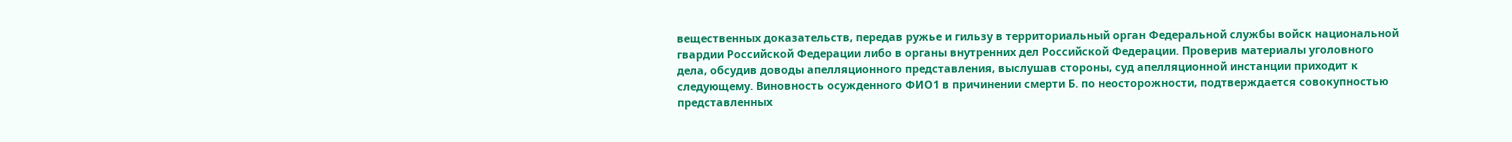вещественных доказательств, передав ружье и гильзу в территориальный орган Федеральной службы войск национальной гвардии Российской Федерации либо в органы внутренних дел Российской Федерации. Проверив материалы уголовного дела, обсудив доводы апелляционного представления, выслушав стороны, суд апелляционной инстанции приходит к следующему. Виновность осужденного ФИО1 в причинении смерти Б. по неосторожности, подтверждается совокупностью представленных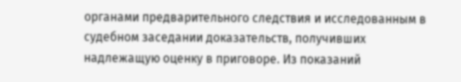органами предварительного следствия и исследованным в судебном заседании доказательств, получивших надлежащую оценку в приговоре. Из показаний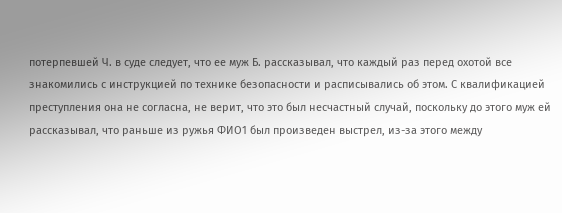потерпевшей Ч. в суде следует, что ее муж Б. рассказывал, что каждый раз перед охотой все знакомились с инструкцией по технике безопасности и расписывались об этом. С квалификацией преступления она не согласна, не верит, что это был несчастный случай, поскольку до этого муж ей рассказывал, что раньше из ружья ФИО1 был произведен выстрел, из-за этого между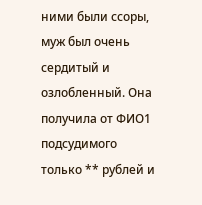ними были ссоры, муж был очень сердитый и озлобленный. Она получила от ФИО1 подсудимого только ** рублей и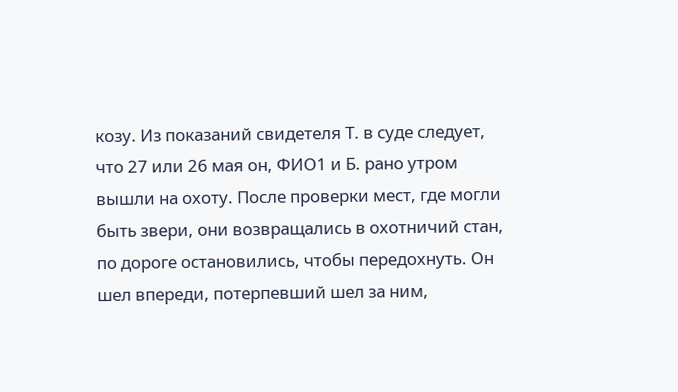козу. Из показаний свидетеля Т. в суде следует, что 27 или 26 мая он, ФИО1 и Б. рано утром вышли на охоту. После проверки мест, где могли быть звери, они возвращались в охотничий стан, по дороге остановились, чтобы передохнуть. Он шел впереди, потерпевший шел за ним,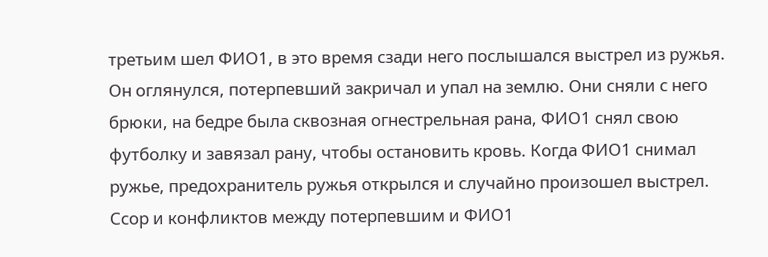третьим шел ФИО1, в это время сзади него послышался выстрел из ружья. Он оглянулся, потерпевший закричал и упал на землю. Они сняли с него брюки, на бедре была сквозная огнестрельная рана, ФИО1 снял свою футболку и завязал рану, чтобы остановить кровь. Когда ФИО1 снимал ружье, предохранитель ружья открылся и случайно произошел выстрел. Ссор и конфликтов между потерпевшим и ФИО1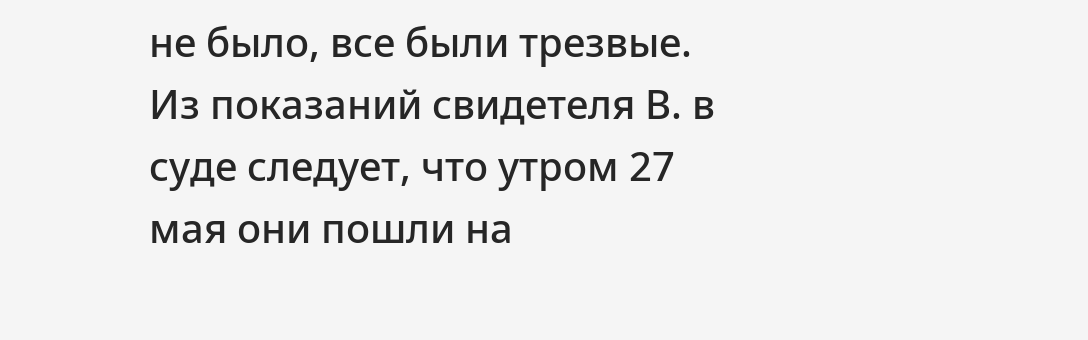не было, все были трезвые. Из показаний свидетеля В. в суде следует, что утром 27 мая они пошли на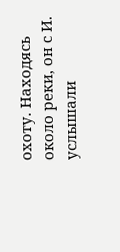охоту. Находясь около реки, он с И. услышали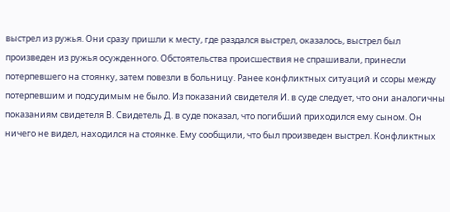выстрел из ружья. Они сразу пришли к месту, где раздался выстрел, оказалось, выстрел был произведен из ружья осужденного. Обстоятельства происшествия не спрашивали, принесли потерпевшего на стоянку, затем повезли в больницу. Ранее конфликтных ситуаций и ссоры между потерпевшим и подсудимым не было. Из показаний свидетеля И. в суде следует, что они аналогичны показаниям свидетеля В. Свидетель Д. в суде показал, что погибший приходился ему сыном. Он ничего не видел, находился на стоянке. Ему сообщили, что был произведен выстрел. Конфликтных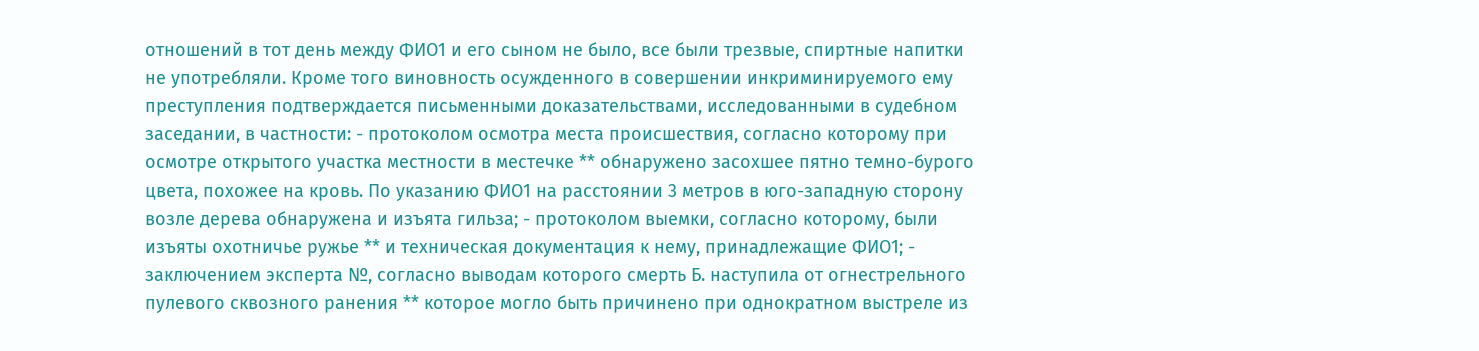отношений в тот день между ФИО1 и его сыном не было, все были трезвые, спиртные напитки не употребляли. Кроме того виновность осужденного в совершении инкриминируемого ему преступления подтверждается письменными доказательствами, исследованными в судебном заседании, в частности: - протоколом осмотра места происшествия, согласно которому при осмотре открытого участка местности в местечке ** обнаружено засохшее пятно темно-бурого цвета, похожее на кровь. По указанию ФИО1 на расстоянии 3 метров в юго-западную сторону возле дерева обнаружена и изъята гильза; - протоколом выемки, согласно которому, были изъяты охотничье ружье ** и техническая документация к нему, принадлежащие ФИО1; - заключением эксперта №, согласно выводам которого смерть Б. наступила от огнестрельного пулевого сквозного ранения ** которое могло быть причинено при однократном выстреле из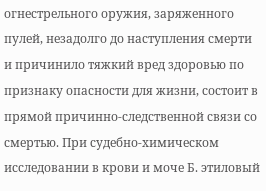огнестрельного оружия, заряженного пулей, незадолго до наступления смерти и причинило тяжкий вред здоровью по признаку опасности для жизни, состоит в прямой причинно-следственной связи со смертью. При судебно-химическом исследовании в крови и моче Б. этиловый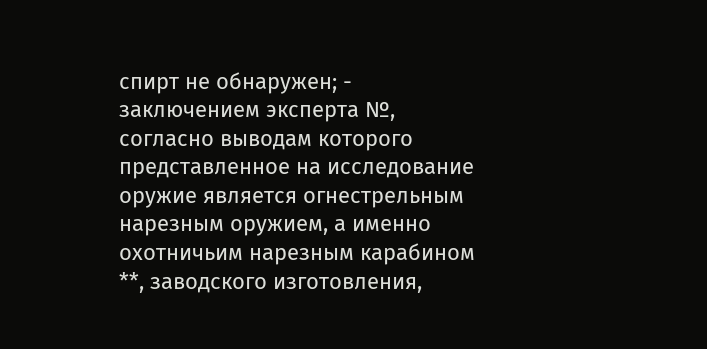спирт не обнаружен; - заключением эксперта №, согласно выводам которого представленное на исследование оружие является огнестрельным нарезным оружием, а именно охотничьим нарезным карабином **, заводского изготовления,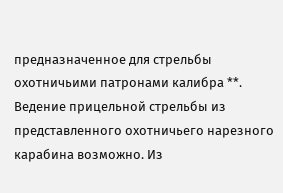предназначенное для стрельбы охотничьими патронами калибра **. Ведение прицельной стрельбы из представленного охотничьего нарезного карабина возможно. Из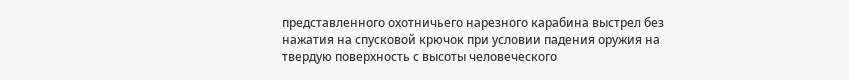представленного охотничьего нарезного карабина выстрел без нажатия на спусковой крючок при условии падения оружия на твердую поверхность с высоты человеческого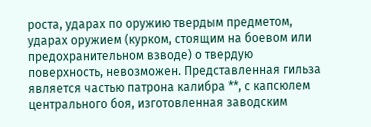роста, ударах по оружию твердым предметом, ударах оружием (курком, стоящим на боевом или предохранительном взводе) о твердую поверхность, невозможен. Представленная гильза является частью патрона калибра **, с капсюлем центрального боя, изготовленная заводским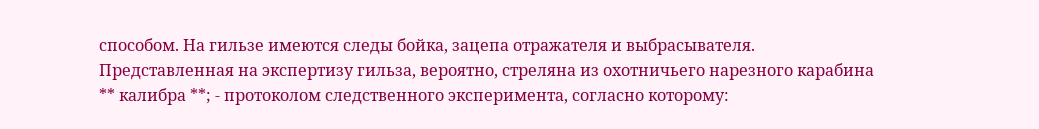способом. На гильзе имеются следы бойка, зацепа отражателя и выбрасывателя. Представленная на экспертизу гильза, вероятно, стреляна из охотничьего нарезного карабина ** калибра **; - протоколом следственного эксперимента, согласно которому: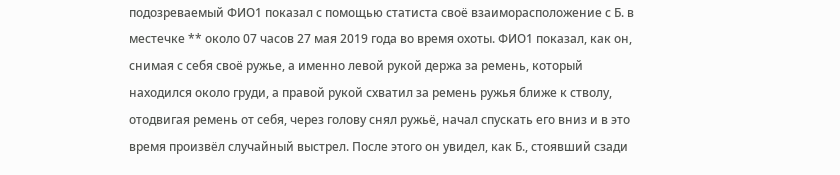подозреваемый ФИО1 показал с помощью статиста своё взаиморасположение с Б. в местечке ** около 07 часов 27 мая 2019 года во время охоты. ФИО1 показал, как он, снимая с себя своё ружье, а именно левой рукой держа за ремень, который находился около груди, а правой рукой схватил за ремень ружья ближе к стволу, отодвигая ремень от себя, через голову снял ружьё, начал спускать его вниз и в это время произвёл случайный выстрел. После этого он увидел, как Б., стоявший сзади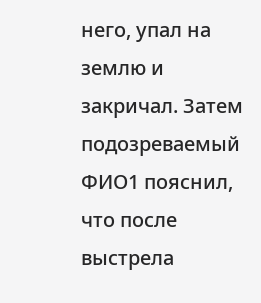него, упал на землю и закричал. Затем подозреваемый ФИО1 пояснил, что после выстрела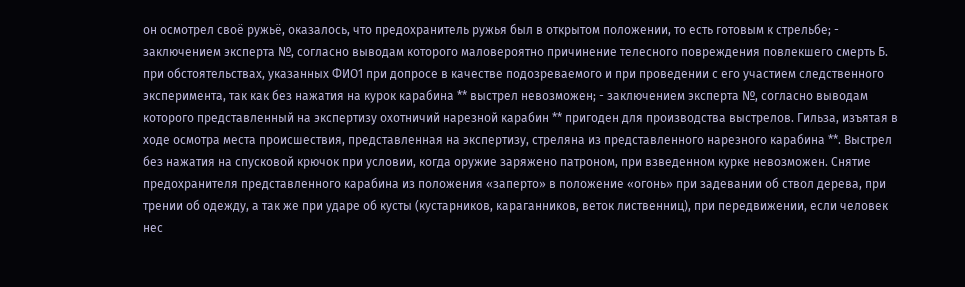он осмотрел своё ружьё, оказалось, что предохранитель ружья был в открытом положении, то есть готовым к стрельбе; - заключением эксперта №, согласно выводам которого маловероятно причинение телесного повреждения повлекшего смерть Б. при обстоятельствах, указанных ФИО1 при допросе в качестве подозреваемого и при проведении с его участием следственного эксперимента, так как без нажатия на курок карабина ** выстрел невозможен; - заключением эксперта №, согласно выводам которого представленный на экспертизу охотничий нарезной карабин ** пригоден для производства выстрелов. Гильза, изъятая в ходе осмотра места происшествия, представленная на экспертизу, стреляна из представленного нарезного карабина **. Выстрел без нажатия на спусковой крючок при условии, когда оружие заряжено патроном, при взведенном курке невозможен. Снятие предохранителя представленного карабина из положения «заперто» в положение «огонь» при задевании об ствол дерева, при трении об одежду, а так же при ударе об кусты (кустарников, караганников, веток лиственниц), при передвижении, если человек нес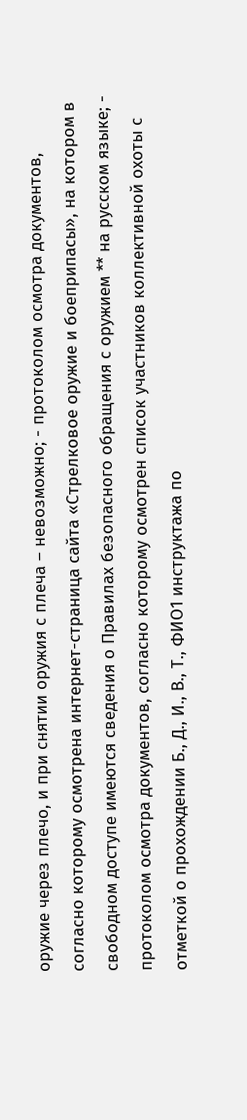оружие через плечо, и при снятии оружия с плеча – невозможно; - протоколом осмотра документов, согласно которому осмотрена интернет-страница сайта «Стрелковое оружие и боеприпасы», на котором в свободном доступе имеются сведения о Правилах безопасного обращения с оружием ** на русском языке; - протоколом осмотра документов, согласно которому осмотрен список участников коллективной охоты с отметкой о прохождении Б., Д., И., В., Т., ФИО1 инструктажа по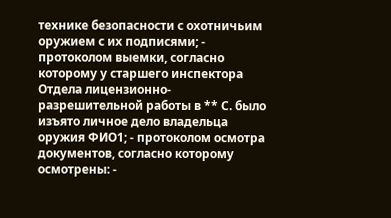технике безопасности с охотничьим оружием с их подписями; - протоколом выемки, согласно которому у старшего инспектора Отдела лицензионно-разрешительной работы в ** С. было изъято личное дело владельца оружия ФИО1; - протоколом осмотра документов, согласно которому осмотрены: -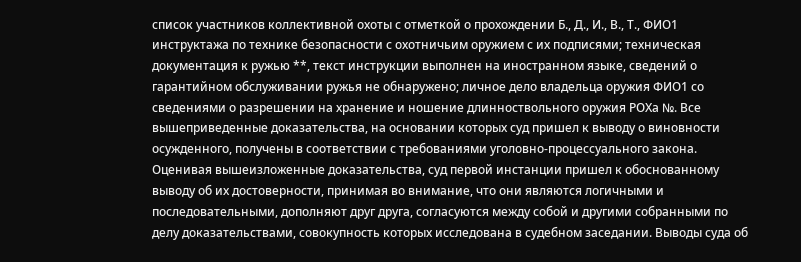список участников коллективной охоты с отметкой о прохождении Б., Д., И., В., Т., ФИО1 инструктажа по технике безопасности с охотничьим оружием с их подписями; техническая документация к ружью **, текст инструкции выполнен на иностранном языке, сведений о гарантийном обслуживании ружья не обнаружено; личное дело владельца оружия ФИО1 со сведениями о разрешении на хранение и ношение длинноствольного оружия РОХа №. Все вышеприведенные доказательства, на основании которых суд пришел к выводу о виновности осужденного, получены в соответствии с требованиями уголовно-процессуального закона. Оценивая вышеизложенные доказательства, суд первой инстанции пришел к обоснованному выводу об их достоверности, принимая во внимание, что они являются логичными и последовательными, дополняют друг друга, согласуются между собой и другими собранными по делу доказательствами, совокупность которых исследована в судебном заседании. Выводы суда об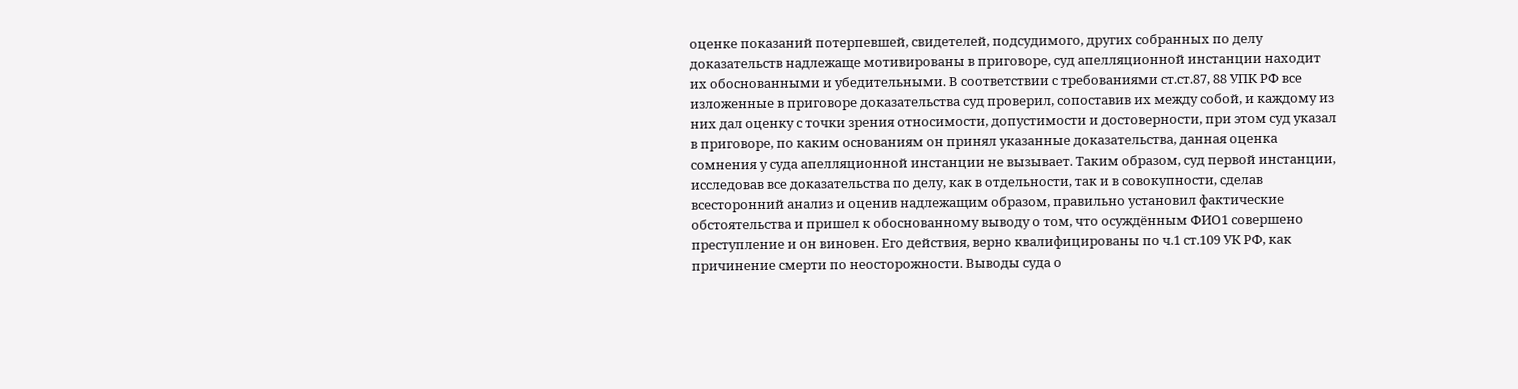оценке показаний потерпевшей, свидетелей, подсудимого, других собранных по делу доказательств надлежаще мотивированы в приговоре, суд апелляционной инстанции находит их обоснованными и убедительными. В соответствии с требованиями ст.ст.87, 88 УПК РФ все изложенные в приговоре доказательства суд проверил, сопоставив их между собой, и каждому из них дал оценку с точки зрения относимости, допустимости и достоверности, при этом суд указал в приговоре, по каким основаниям он принял указанные доказательства, данная оценка сомнения у суда апелляционной инстанции не вызывает. Таким образом, суд первой инстанции, исследовав все доказательства по делу, как в отдельности, так и в совокупности, сделав всесторонний анализ и оценив надлежащим образом, правильно установил фактические обстоятельства и пришел к обоснованному выводу о том, что осуждённым ФИО1 совершено преступление и он виновен. Его действия, верно квалифицированы по ч.1 ст.109 УК РФ, как причинение смерти по неосторожности. Выводы суда о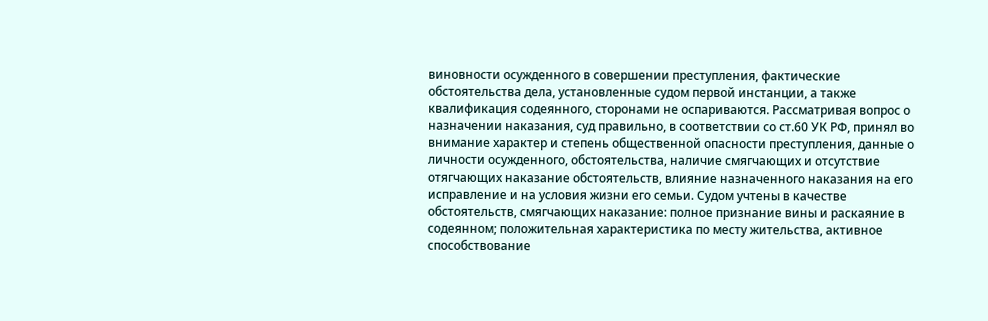виновности осужденного в совершении преступления, фактические обстоятельства дела, установленные судом первой инстанции, а также квалификация содеянного, сторонами не оспариваются. Рассматривая вопрос о назначении наказания, суд правильно, в соответствии со ст.60 УК РФ, принял во внимание характер и степень общественной опасности преступления, данные о личности осужденного, обстоятельства, наличие смягчающих и отсутствие отягчающих наказание обстоятельств, влияние назначенного наказания на его исправление и на условия жизни его семьи. Судом учтены в качестве обстоятельств, смягчающих наказание: полное признание вины и раскаяние в содеянном; положительная характеристика по месту жительства, активное способствование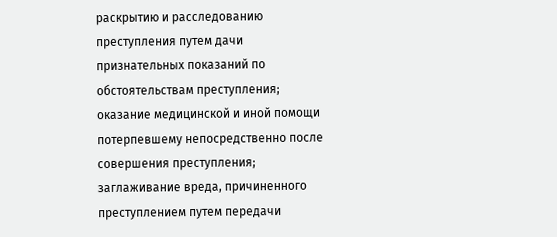раскрытию и расследованию преступления путем дачи признательных показаний по обстоятельствам преступления; оказание медицинской и иной помощи потерпевшему непосредственно после совершения преступления; заглаживание вреда, причиненного преступлением путем передачи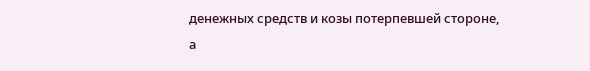денежных средств и козы потерпевшей стороне, а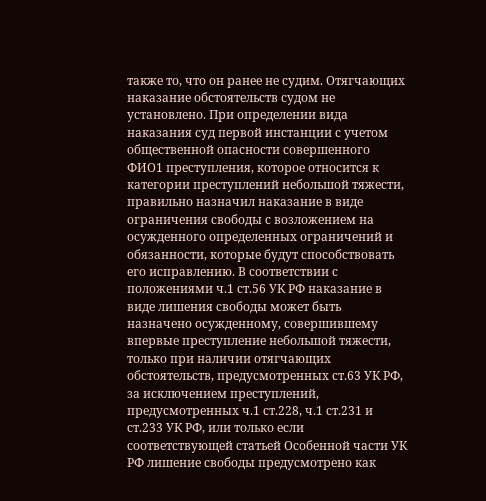также то, что он ранее не судим. Отягчающих наказание обстоятельств судом не установлено. При определении вида наказания суд первой инстанции с учетом общественной опасности совершенного ФИО1 преступления, которое относится к категории преступлений небольшой тяжести, правильно назначил наказание в виде ограничения свободы с возложением на осужденного определенных ограничений и обязанности, которые будут способствовать его исправлению. В соответствии с положениями ч.1 ст.56 УК РФ наказание в виде лишения свободы может быть назначено осужденному, совершившему впервые преступление небольшой тяжести, только при наличии отягчающих обстоятельств, предусмотренных ст.63 УК РФ, за исключением преступлений, предусмотренных ч.1 ст.228, ч.1 ст.231 и ст.233 УК РФ, или только если соответствующей статьей Особенной части УК РФ лишение свободы предусмотрено как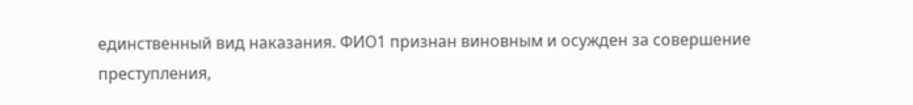единственный вид наказания. ФИО1 признан виновным и осужден за совершение преступления,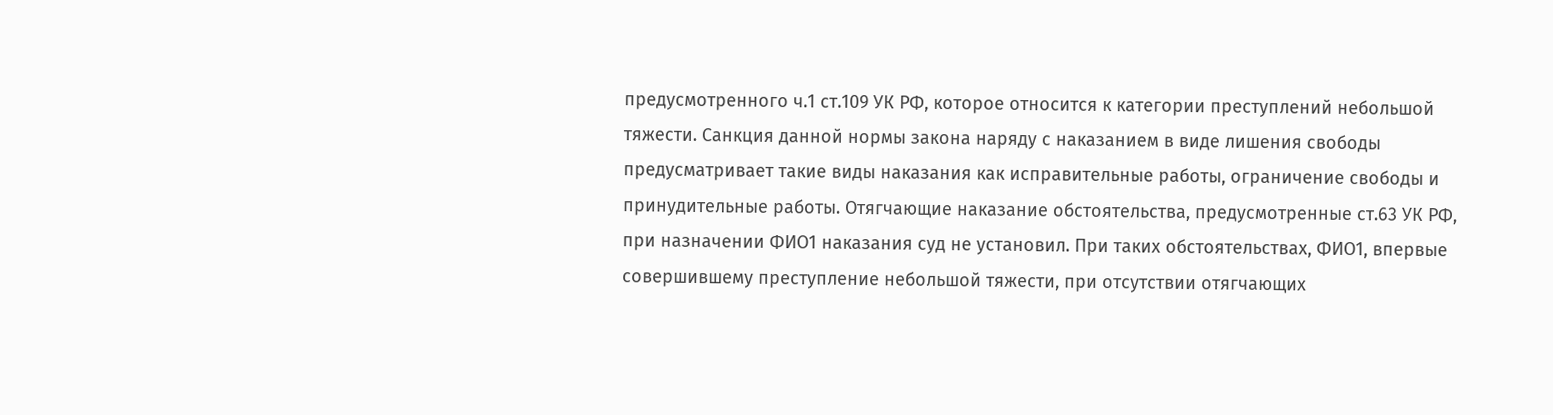предусмотренного ч.1 ст.109 УК РФ, которое относится к категории преступлений небольшой тяжести. Санкция данной нормы закона наряду с наказанием в виде лишения свободы предусматривает такие виды наказания как исправительные работы, ограничение свободы и принудительные работы. Отягчающие наказание обстоятельства, предусмотренные ст.63 УК РФ, при назначении ФИО1 наказания суд не установил. При таких обстоятельствах, ФИО1, впервые совершившему преступление небольшой тяжести, при отсутствии отягчающих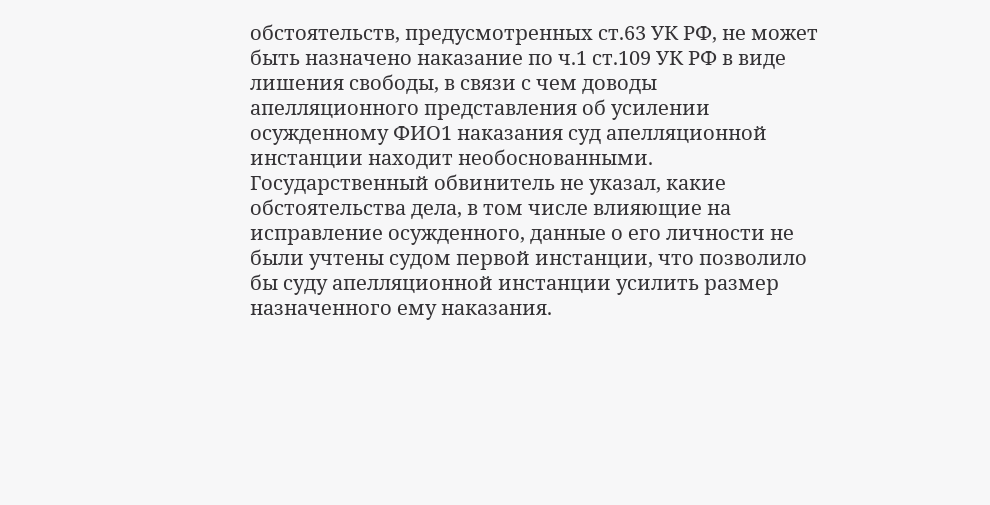обстоятельств, предусмотренных ст.63 УК РФ, не может быть назначено наказание по ч.1 ст.109 УК РФ в виде лишения свободы, в связи с чем доводы апелляционного представления об усилении осужденному ФИО1 наказания суд апелляционной инстанции находит необоснованными. Государственный обвинитель не указал, какие обстоятельства дела, в том числе влияющие на исправление осужденного, данные о его личности не были учтены судом первой инстанции, что позволило бы суду апелляционной инстанции усилить размер назначенного ему наказания.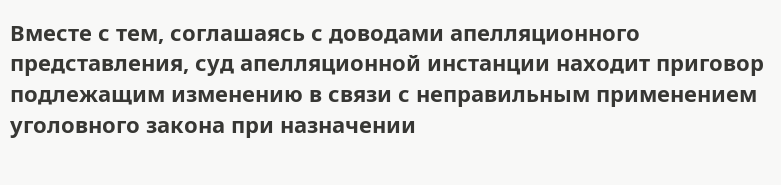Вместе с тем, соглашаясь с доводами апелляционного представления, суд апелляционной инстанции находит приговор подлежащим изменению в связи с неправильным применением уголовного закона при назначении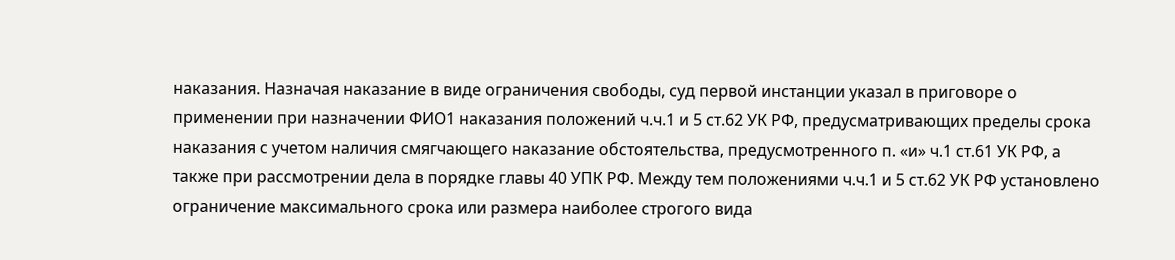наказания. Назначая наказание в виде ограничения свободы, суд первой инстанции указал в приговоре о применении при назначении ФИО1 наказания положений ч.ч.1 и 5 ст.62 УК РФ, предусматривающих пределы срока наказания с учетом наличия смягчающего наказание обстоятельства, предусмотренного п. «и» ч.1 ст.61 УК РФ, а также при рассмотрении дела в порядке главы 40 УПК РФ. Между тем положениями ч.ч.1 и 5 ст.62 УК РФ установлено ограничение максимального срока или размера наиболее строгого вида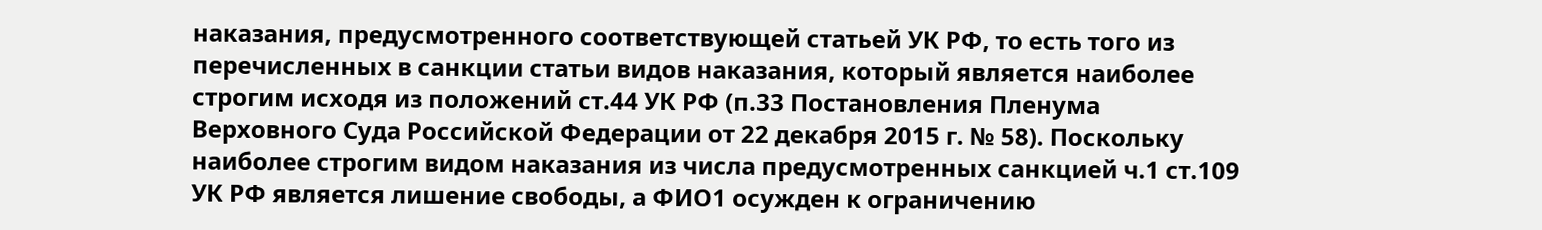наказания, предусмотренного соответствующей статьей УК РФ, то есть того из перечисленных в санкции статьи видов наказания, который является наиболее строгим исходя из положений ст.44 УК РФ (п.33 Постановления Пленума Верховного Суда Российской Федерации от 22 декабря 2015 г. № 58). Поскольку наиболее строгим видом наказания из числа предусмотренных санкцией ч.1 ст.109 УК РФ является лишение свободы, а ФИО1 осужден к ограничению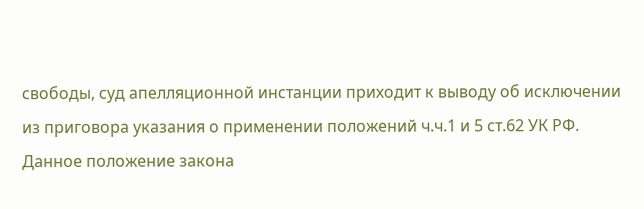свободы, суд апелляционной инстанции приходит к выводу об исключении из приговора указания о применении положений ч.ч.1 и 5 ст.62 УК РФ. Данное положение закона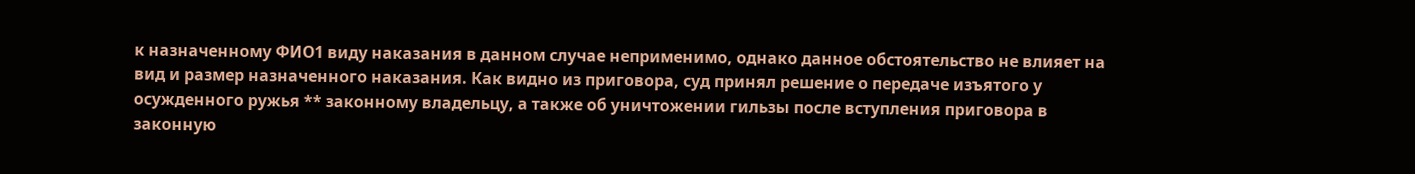к назначенному ФИО1 виду наказания в данном случае неприменимо, однако данное обстоятельство не влияет на вид и размер назначенного наказания. Как видно из приговора, суд принял решение о передаче изъятого у осужденного ружья ** законному владельцу, а также об уничтожении гильзы после вступления приговора в законную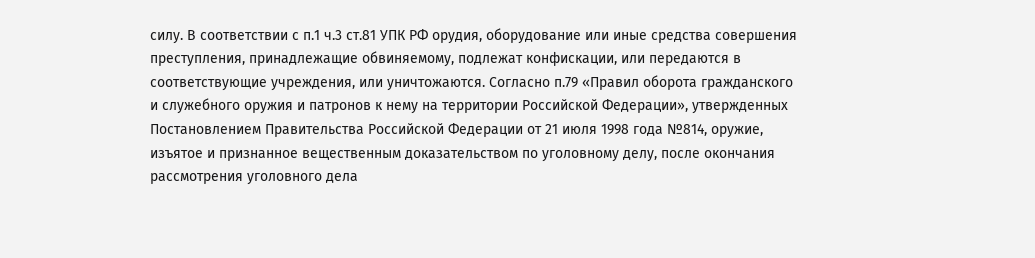силу. В соответствии с п.1 ч.3 ст.81 УПК РФ орудия, оборудование или иные средства совершения преступления, принадлежащие обвиняемому, подлежат конфискации, или передаются в соответствующие учреждения, или уничтожаются. Согласно п.79 «Правил оборота гражданского и служебного оружия и патронов к нему на территории Российской Федерации», утвержденных Постановлением Правительства Российской Федерации от 21 июля 1998 года №814, оружие, изъятое и признанное вещественным доказательством по уголовному делу, после окончания рассмотрения уголовного дела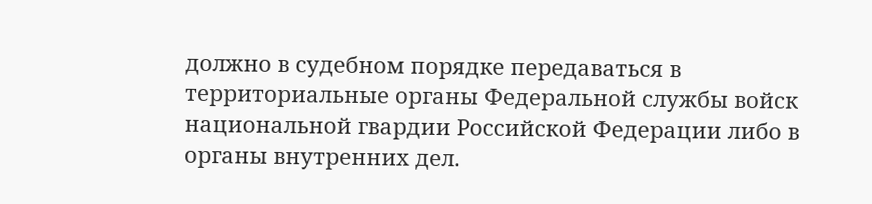должно в судебном порядке передаваться в территориальные органы Федеральной службы войск национальной гвардии Российской Федерации либо в органы внутренних дел.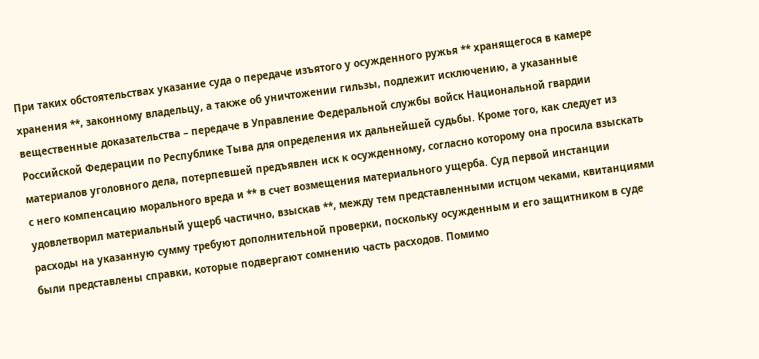При таких обстоятельствах указание суда о передаче изъятого у осужденного ружья ** хранящегося в камере хранения **, законному владельцу, а также об уничтожении гильзы, подлежит исключению, а указанные вещественные доказательства – передаче в Управление Федеральной службы войск Национальной гвардии Российской Федерации по Республике Тыва для определения их дальнейшей судьбы. Кроме того, как следует из материалов уголовного дела, потерпевшей предъявлен иск к осужденному, согласно которому она просила взыскать с него компенсацию морального вреда и ** в счет возмещения материального ущерба. Суд первой инстанции удовлетворил материальный ущерб частично, взыскав **, между тем представленными истцом чеками, квитанциями расходы на указанную сумму требуют дополнительной проверки, поскольку осужденным и его защитником в суде были представлены справки, которые подвергают сомнению часть расходов. Помимо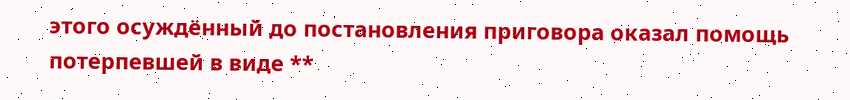этого осуждённый до постановления приговора оказал помощь потерпевшей в виде **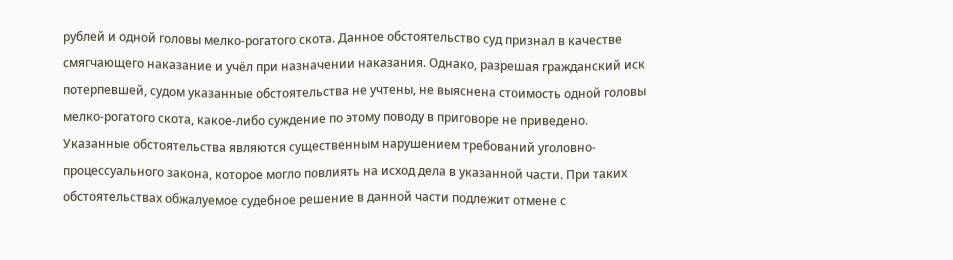рублей и одной головы мелко-рогатого скота. Данное обстоятельство суд признал в качестве смягчающего наказание и учёл при назначении наказания. Однако, разрешая гражданский иск потерпевшей, судом указанные обстоятельства не учтены, не выяснена стоимость одной головы мелко-рогатого скота, какое-либо суждение по этому поводу в приговоре не приведено. Указанные обстоятельства являются существенным нарушением требований уголовно-процессуального закона, которое могло повлиять на исход дела в указанной части. При таких обстоятельствах обжалуемое судебное решение в данной части подлежит отмене с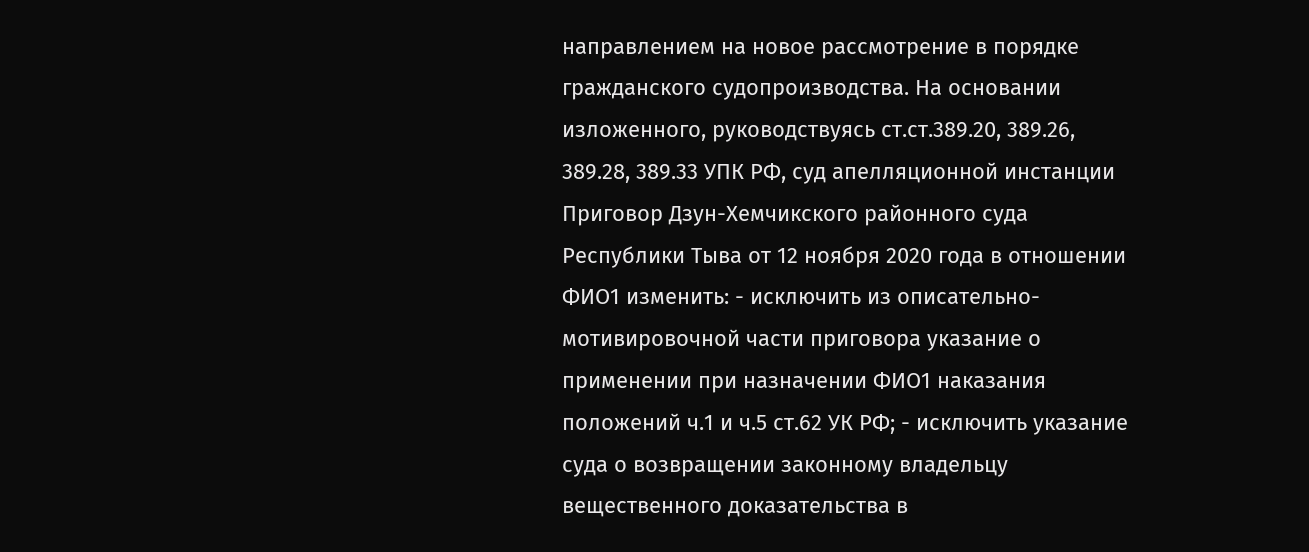направлением на новое рассмотрение в порядке гражданского судопроизводства. На основании изложенного, руководствуясь ст.ст.389.20, 389.26, 389.28, 389.33 УПК РФ, суд апелляционной инстанции Приговор Дзун-Хемчикского районного суда Республики Тыва от 12 ноября 2020 года в отношении ФИО1 изменить: - исключить из описательно-мотивировочной части приговора указание о применении при назначении ФИО1 наказания положений ч.1 и ч.5 ст.62 УК РФ; - исключить указание суда о возвращении законному владельцу вещественного доказательства в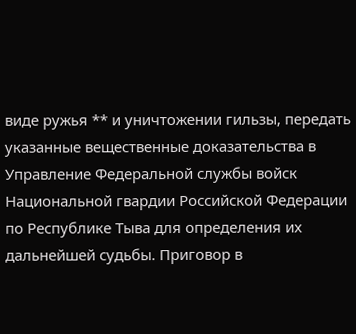виде ружья ** и уничтожении гильзы, передать указанные вещественные доказательства в Управление Федеральной службы войск Национальной гвардии Российской Федерации по Республике Тыва для определения их дальнейшей судьбы. Приговор в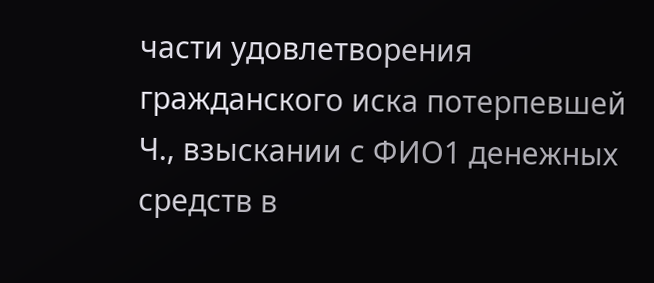части удовлетворения гражданского иска потерпевшей Ч., взыскании с ФИО1 денежных средств в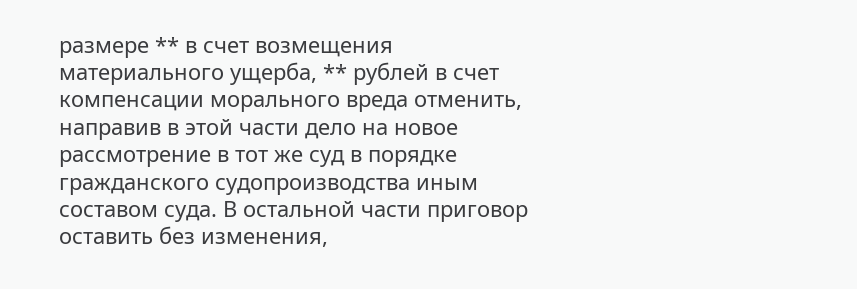размере ** в счет возмещения материального ущерба, ** рублей в счет компенсации морального вреда отменить, направив в этой части дело на новое рассмотрение в тот же суд в порядке гражданского судопроизводства иным составом суда. В остальной части приговор оставить без изменения,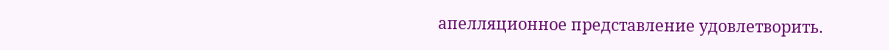апелляционное представление удовлетворить.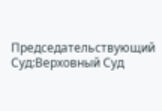Председательствующий Суд:Верховный Суд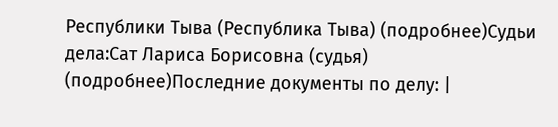Республики Тыва (Республика Тыва) (подробнее)Судьи дела:Сат Лариса Борисовна (судья) (подробнее)Последние документы по делу: |